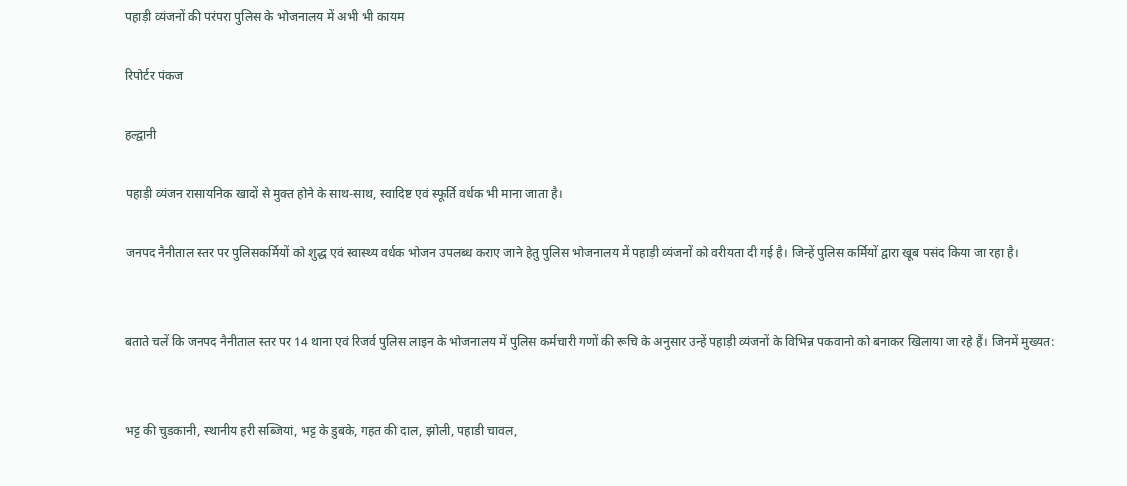पहाड़ी व्यंजनों की परंपरा पुलिस के भोजनालय में अभी भी कायम

रिपोर्टर पंकज

हल्द्वानी

पहाड़ी व्यंजन रासायनिक खादों से मुक्त होने के साथ-साथ, स्वादिष्ट एवं स्फूर्ति वर्धक भी माना जाता है।

जनपद नैनीताल स्तर पर पुलिसकर्मियों को शुद्ध एवं स्वास्थ्य वर्धक भोजन उपलब्ध कराए जाने हेतु पुलिस भोजनालय में पहाड़ी व्यंजनों को वरीयता दी गई है। जिन्हें पुलिस कर्मियों द्वारा खूब पसंद किया जा रहा है।


बताते चलें कि जनपद नैनीताल स्तर पर 14 थाना एवं रिजर्व पुलिस लाइन के भोजनालय में पुलिस कर्मचारी गणों की रूचि के अनुसार उन्हें पहाड़ी व्यंजनों के विभिन्न पकवानो को बनाकर खिलाया जा रहे हैं। जिनमें मुख्यत:


भट्ट की चुडकानी, स्थानीय हरी सब्जियां, भट्ट के डुबके, गहत की दाल, झोली, पहाडी चावल,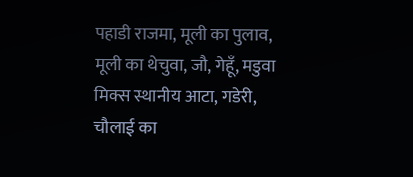पहाडी राजमा, मूली का पुलाव, मूली का थेचुवा, जौ, गेहूँ, मडुवा मिक्स स्थानीय आटा, गडेरी, चौलाई का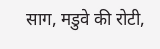साग, मडुवे की रोटी,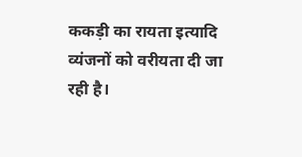ककड़ी का रायता इत्यादि व्यंजनों को वरीयता दी जा रही है।